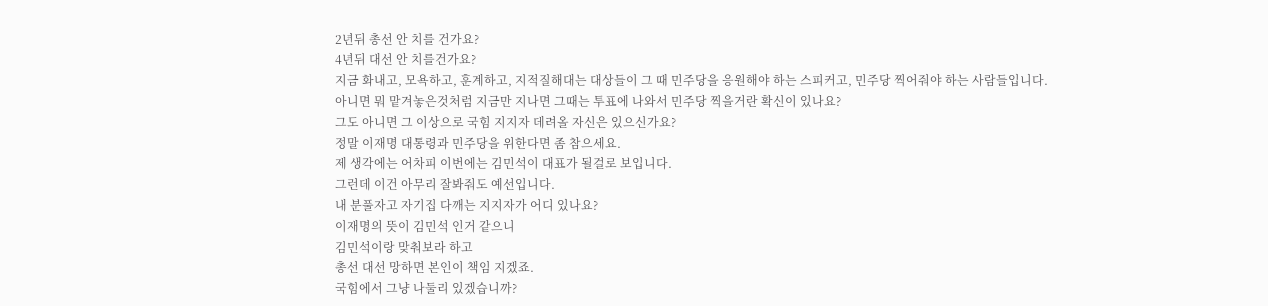2년뒤 총선 안 치를 건가요?
4년뒤 대선 안 치를건가요?
지금 화내고, 모욕하고, 훈계하고, 지적질해대는 대상들이 그 때 민주당을 응원해야 하는 스피커고, 민주당 찍어줘야 하는 사람들입니다.
아니면 뭐 맡겨놓은것처럼 지금만 지나면 그때는 투표에 나와서 민주당 찍을거란 확신이 있나요?
그도 아니면 그 이상으로 국힘 지지자 데려올 자신은 있으신가요?
정말 이재명 대통령과 민주당을 위한다면 좀 참으세요.
제 생각에는 어차피 이번에는 김민석이 대표가 될걸로 보입니다.
그런데 이건 아무리 잘봐줘도 예선입니다.
내 분풀자고 자기집 다깨는 지지자가 어디 있나요?
이재명의 뜻이 김민석 인거 같으니
김민석이랑 맞춰보라 하고
총선 대선 망하면 본인이 책임 지겠죠.
국힘에서 그냥 나둘리 있겠습니까?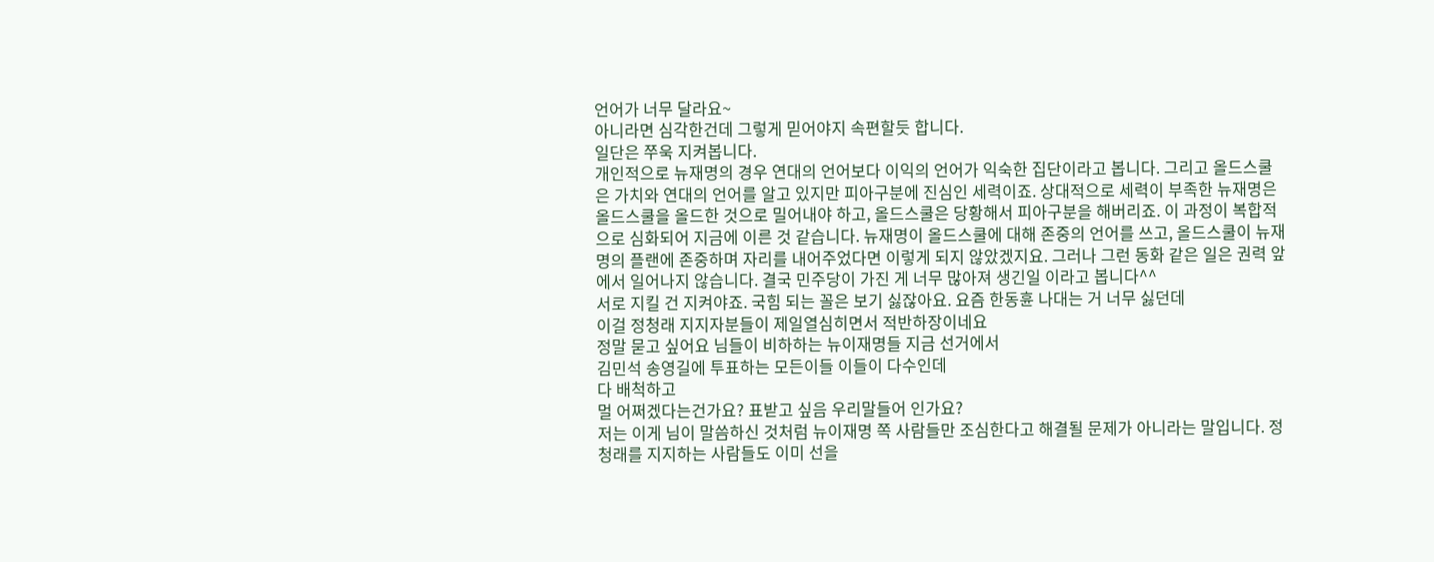언어가 너무 달라요~
아니라면 심각한건데 그렇게 믿어야지 속편할듯 합니다.
일단은 쭈욱 지켜봅니다.
개인적으로 뉴재명의 경우 연대의 언어보다 이익의 언어가 익숙한 집단이라고 봅니다. 그리고 올드스쿨은 가치와 연대의 언어를 알고 있지만 피아구분에 진심인 세력이죠. 상대적으로 세력이 부족한 뉴재명은 올드스쿨을 올드한 것으로 밀어내야 하고, 올드스쿨은 당황해서 피아구분을 해버리죠. 이 과정이 복합적으로 심화되어 지금에 이른 것 같습니다. 뉴재명이 올드스쿨에 대해 존중의 언어를 쓰고, 올드스쿨이 뉴재명의 플랜에 존중하며 자리를 내어주었다면 이렇게 되지 않았겠지요. 그러나 그런 동화 같은 일은 권력 앞에서 일어나지 않습니다. 결국 민주당이 가진 게 너무 많아져 생긴일 이라고 봅니다^^
서로 지킬 건 지켜야죠. 국힘 되는 꼴은 보기 싫잖아요. 요즘 한동휸 나대는 거 너무 싫던데
이걸 정청래 지지자분들이 제일열심히면서 적반하장이네요
정말 묻고 싶어요 님들이 비하하는 뉴이재명들 지금 선거에서
김민석 송영길에 투표하는 모든이들 이들이 다수인데
다 배척하고
멀 어쩌겠다는건가요? 표받고 싶음 우리말들어 인가요?
저는 이게 님이 말씀하신 것처럼 뉴이재명 쪽 사람들만 조심한다고 해결될 문제가 아니라는 말입니다. 정청래를 지지하는 사람들도 이미 선을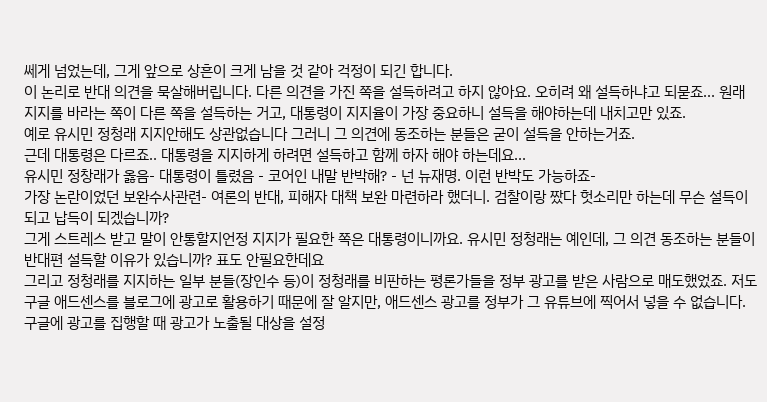쎄게 넘었는데, 그게 앞으로 상흔이 크게 남을 것 같아 걱정이 되긴 합니다.
이 논리로 반대 의견을 묵살해버립니다. 다른 의견을 가진 쪽을 설득하려고 하지 않아요. 오히려 왜 설득하냐고 되묻죠... 원래 지지를 바라는 쪽이 다른 쪽을 설득하는 거고, 대통령이 지지율이 가장 중요하니 설득을 해야하는데 내치고만 있죠.
예로 유시민 정청래 지지안해도 상관없습니다 그러니 그 의견에 동조하는 분들은 굳이 설득을 안하는거죠.
근데 대통령은 다르죠.. 대통령을 지지하게 하려면 설득하고 함께 하자 해야 하는데요...
유시민 정창래가 옳음- 대통령이 틀렸음 - 코어인 내말 반박해? - 넌 뉴재명. 이런 반박도 가능하죠-
가장 논란이었던 보완수사관련- 여론의 반대, 피해자 대책 보완 마련하라 했더니. 검찰이랑 짰다 헛소리만 하는데 무슨 설득이 되고 납득이 되겠습니까?
그게 스트레스 받고 말이 안통할지언정 지지가 필요한 쪽은 대통령이니까요. 유시민 정청래는 예인데, 그 의견 동조하는 분들이 반대편 설득할 이유가 있습니까? 표도 안필요한데요
그리고 정청래를 지지하는 일부 분들(장인수 등)이 정청래를 비판하는 평론가들을 정부 광고를 받은 사람으로 매도했었죠. 저도 구글 애드센스를 블로그에 광고로 활용하기 때문에 잘 알지만, 애드센스 광고를 정부가 그 유튜브에 찍어서 넣을 수 없습니다. 구글에 광고를 집행할 때 광고가 노출될 대상을 설정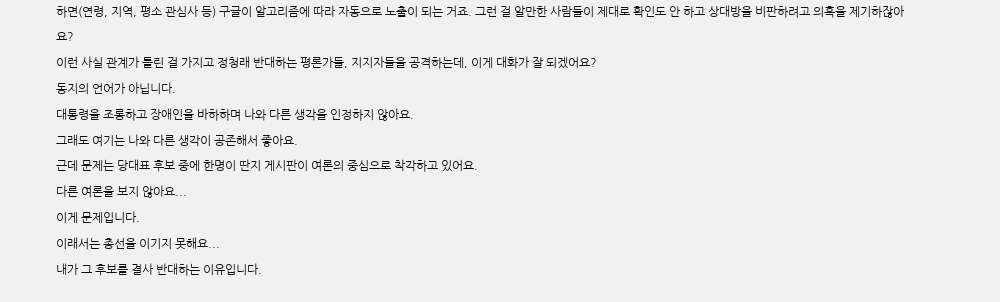하면(연령, 지역, 평소 관심사 등) 구글이 알고리즘에 따라 자동으로 노출이 되는 거죠. 그런 걸 알만한 사람들이 제대로 확인도 안 하고 상대방을 비판하려고 의혹을 제기하잖아요?
이런 사실 관계가 틀린 걸 가지고 정청래 반대하는 평론가들, 지지자들을 공격하는데, 이게 대화가 잘 되겠어요?
동지의 언어가 아닙니다.
대통령을 조롱하고 장애인을 바하하며 나와 다른 생각을 인정하지 않아요.
그래도 여기는 나와 다른 생각이 공존해서 좋아요.
근데 문제는 당대표 후보 중에 한명이 딴지 게시판이 여론의 중심으로 착각하고 있어요.
다른 여론을 보지 않아요...
이게 문제입니다.
이래서는 총선을 이기지 못해요...
내가 그 후보를 결사 반대하는 이유입니다.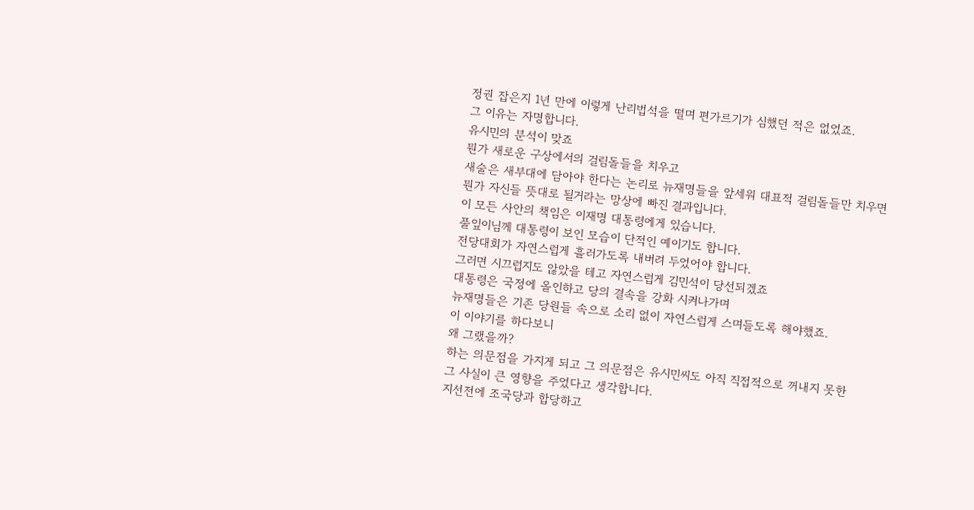정권 잡은지 1년 만에 이렇게 난리법석을 떨며 편가르기가 심했던 적은 없었죠.
그 이유는 자명합니다.
유시민의 분석이 맞죠
뭔가 새로운 구상에서의 걸림돌들을 치우고
새술은 새부대에 담아야 한다는 논리로 뉴재명들을 앞세워 대표적 걸림돌들만 치우면
뭔가 자신들 뜻대로 될거라는 망상에 빠진 결과입니다.
이 모든 사안의 책임은 이재명 대통령에게 있습니다.
풀잎이님께 대통령이 보인 모습이 단적인 예이기도 합니다.
전당대회가 자연스럽게 흘러가도록 내버려 두었어야 합니다.
그러면 시끄럽지도 않았을 테고 자연스럽게 김민석이 당선되겠죠
대통령은 국정에 올인하고 당의 결속을 강화 시켜나가며
뉴재명들은 기존 당원들 속으로 소리 없이 자연스럽게 스며들도록 해야했죠.
이 이야기를 하다보니
왜 그랬을까?
하는 의문점을 가지게 되고 그 의문점은 유시민씨도 아직 직접적으로 꺼내지 못한
그 사실이 큰 영향을 주었다고 생각합니다.
지선전에 조국당과 합당하고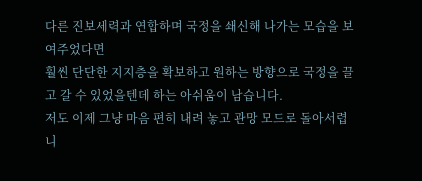다른 진보세력과 연합하며 국정을 쇄신해 나가는 모습을 보여주었다면
훨씬 단단한 지지층을 확보하고 원하는 방향으로 국정을 끌고 갈 수 있었을텐데 하는 아쉬움이 남습니다.
저도 이제 그냥 마음 편히 내려 놓고 관망 모드로 돌아서렵니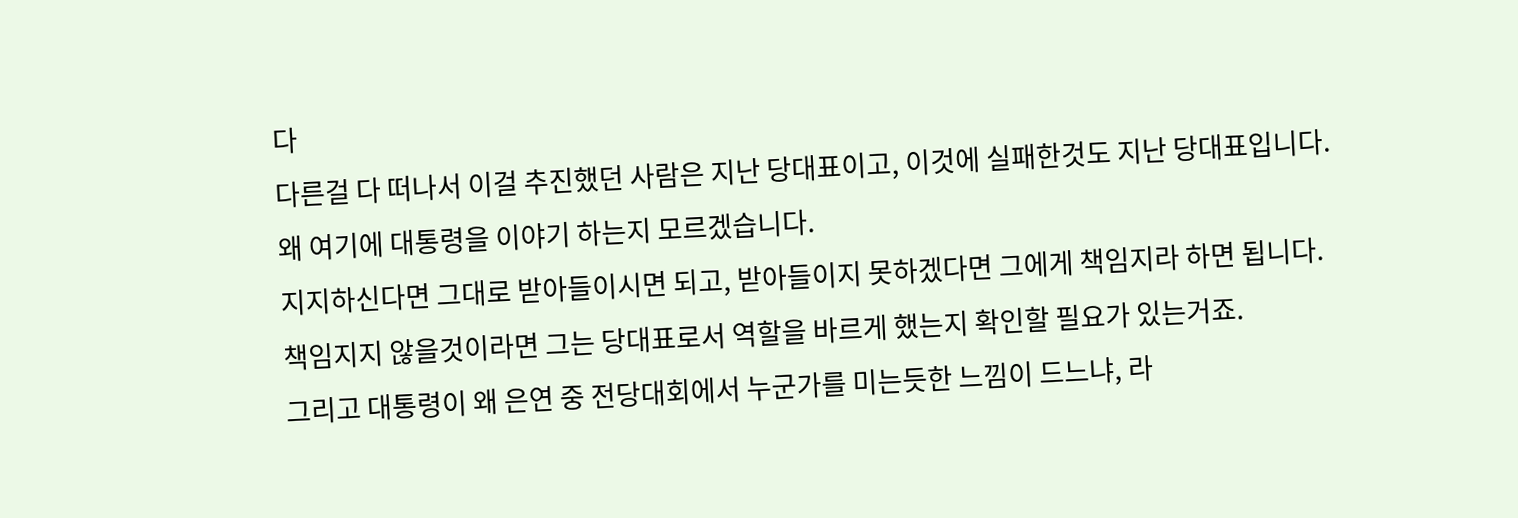다
다른걸 다 떠나서 이걸 추진했던 사람은 지난 당대표이고, 이것에 실패한것도 지난 당대표입니다.
왜 여기에 대통령을 이야기 하는지 모르겠습니다.
지지하신다면 그대로 받아들이시면 되고, 받아들이지 못하겠다면 그에게 책임지라 하면 됩니다.
책임지지 않을것이라면 그는 당대표로서 역할을 바르게 했는지 확인할 필요가 있는거죠.
그리고 대통령이 왜 은연 중 전당대회에서 누군가를 미는듯한 느낌이 드느냐, 라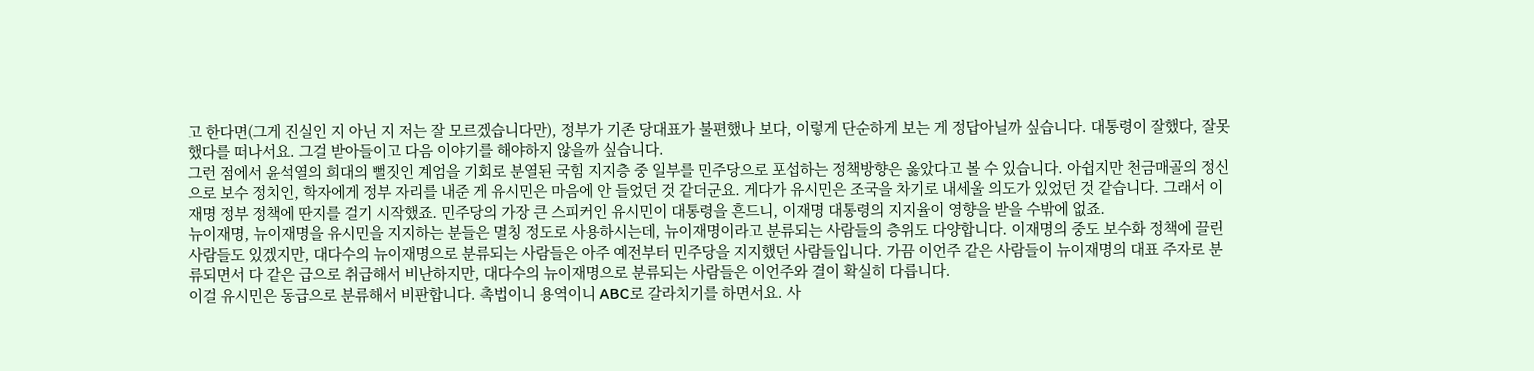고 한다면(그게 진실인 지 아닌 지 저는 잘 모르겠습니다만), 정부가 기존 당대표가 불편했나 보다, 이렇게 단순하게 보는 게 정답아닐까 싶습니다. 대통령이 잘했다, 잘못했다를 떠나서요. 그걸 받아들이고 다음 이야기를 해야하지 않을까 싶습니다.
그런 점에서 윤석열의 희대의 뻘짓인 계엄을 기회로 분열된 국힘 지지층 중 일부를 민주당으로 포섭하는 정책방향은 옳았다고 볼 수 있습니다. 아쉽지만 천금매골의 정신으로 보수 정치인, 학자에게 정부 자리를 내준 게 유시민은 마음에 안 들었던 것 같더군요. 게다가 유시민은 조국을 차기로 내세울 의도가 있었던 것 같습니다. 그래서 이재명 정부 정책에 딴지를 걸기 시작했죠. 민주당의 가장 큰 스피커인 유시민이 대통령을 흔드니, 이재명 대통령의 지지율이 영향을 받을 수밖에 없죠.
뉴이재명, 뉴이재명을 유시민을 지지하는 분들은 멸칭 정도로 사용하시는데, 뉴이재명이라고 분류되는 사람들의 층위도 다양합니다. 이재명의 중도 보수화 정책에 끌린 사람들도 있겠지만, 대다수의 뉴이재명으로 분류되는 사람들은 아주 예전부터 민주당을 지지했던 사람들입니다. 가끔 이언주 같은 사람들이 뉴이재명의 대표 주자로 분류되면서 다 같은 급으로 취급해서 비난하지만, 대다수의 뉴이재명으로 분류되는 사람들은 이언주와 결이 확실히 다릅니다.
이걸 유시민은 동급으로 분류해서 비판합니다. 촉법이니 용역이니 ABC로 갈라치기를 하면서요. 사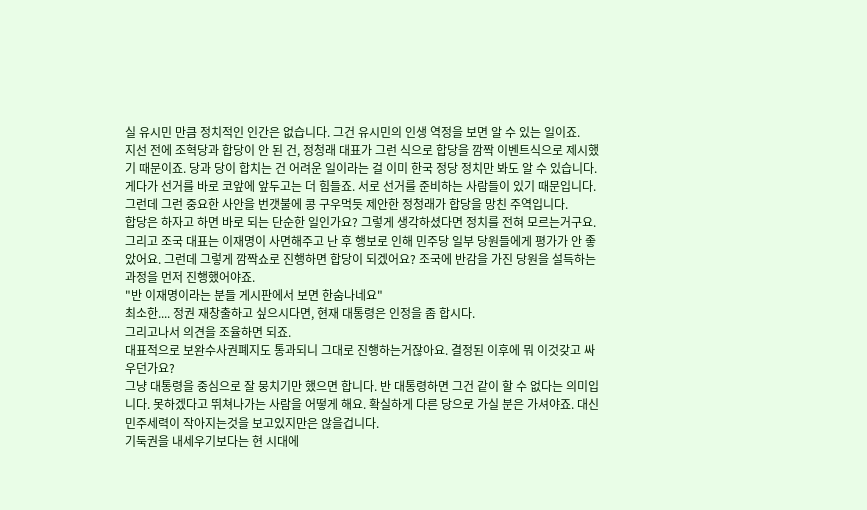실 유시민 만큼 정치적인 인간은 없습니다. 그건 유시민의 인생 역정을 보면 알 수 있는 일이죠.
지선 전에 조혁당과 합당이 안 된 건, 정청래 대표가 그런 식으로 합당을 깜짝 이벤트식으로 제시했기 때문이죠. 당과 당이 합치는 건 어려운 일이라는 걸 이미 한국 정당 정치만 봐도 알 수 있습니다. 게다가 선거를 바로 코앞에 앞두고는 더 힘들죠. 서로 선거를 준비하는 사람들이 있기 때문입니다. 그런데 그런 중요한 사안을 번갯불에 콩 구우먹듯 제안한 정청래가 합당을 망친 주역입니다.
합당은 하자고 하면 바로 되는 단순한 일인가요? 그렇게 생각하셨다면 정치를 전혀 모르는거구요.
그리고 조국 대표는 이재명이 사면해주고 난 후 행보로 인해 민주당 일부 당원들에게 평가가 안 좋았어요. 그런데 그렇게 깜짝쇼로 진행하면 합당이 되겠어요? 조국에 반감을 가진 당원을 설득하는 과정을 먼저 진행했어야죠.
"반 이재명이라는 분들 게시판에서 보면 한숨나네요"
최소한.... 정권 재창출하고 싶으시다면, 현재 대통령은 인정을 좀 합시다.
그리고나서 의견을 조율하면 되죠.
대표적으로 보완수사권폐지도 통과되니 그대로 진행하는거잖아요. 결정된 이후에 뭐 이것갖고 싸우던가요?
그냥 대통령을 중심으로 잘 뭉치기만 했으면 합니다. 반 대통령하면 그건 같이 할 수 없다는 의미입니다. 못하겠다고 뛰쳐나가는 사람을 어떻게 해요. 확실하게 다른 당으로 가실 분은 가셔야죠. 대신 민주세력이 작아지는것을 보고있지만은 않을겁니다.
기둑권을 내세우기보다는 현 시대에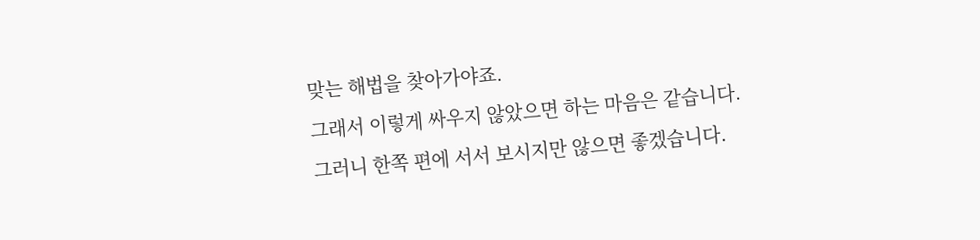맞는 해법을 찾아가야죠.
그래서 이렇게 싸우지 않았으면 하는 마음은 같습니다.
그러니 한쪽 편에 서서 보시지만 않으면 좋겠습니다.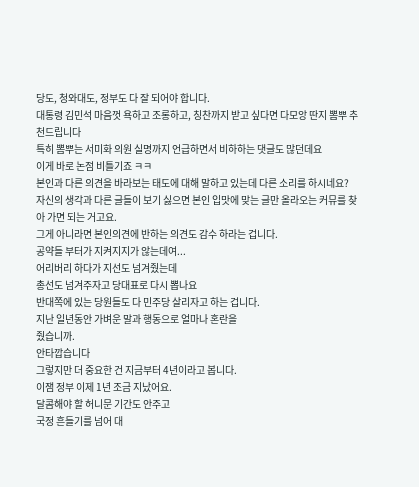당도, 청와대도, 정부도 다 잘 되어야 합니다.
대통령 김민석 마음껏 욕하고 조롱하고, 칭찬까지 받고 싶다면 다모앙 딴지 뽐뿌 추천드립니다
특히 뽐뿌는 서미화 의원 실명까지 언급하면서 비하하는 댓글도 많던데요
이게 바로 논점 비틀기죠 ㅋㅋ
본인과 다른 의견을 바라보는 태도에 대해 말하고 있는데 다른 소리를 하시네요?
자신의 생각과 다른 글들이 보기 싫으면 본인 입맛에 맞는 글만 올라오는 커뮤를 찾아 가면 되는 거고요.
그게 아니라면 본인의견에 반하는 의견도 감수 하라는 겁니다.
공약들 부터가 지켜지지가 않는데여...
어리버리 하다가 지선도 넘겨줬는데
총선도 넘겨주자고 당대표로 다시 뽑나요
반대쪽에 있는 당원들도 다 민주당 살리자고 하는 겁니다.
지난 일년동안 가벼운 말과 행동으로 얼마나 혼란을
줬습니까.
안타깝습니다
그렇지만 더 중요한 건 지금부터 4년이라고 봅니다.
이잼 정부 이제 1년 조금 지났어요.
달콤해야 할 허니문 기간도 안주고
국정 흔들기를 넘어 대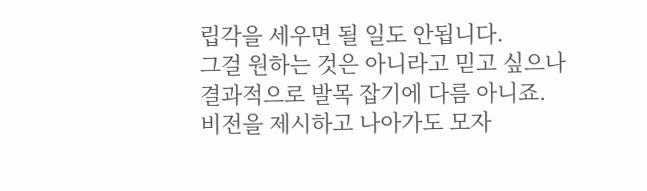립각을 세우면 될 일도 안됩니다.
그걸 원하는 것은 아니라고 믿고 싶으나
결과적으로 발목 잡기에 다름 아니죠.
비전을 제시하고 나아가도 모자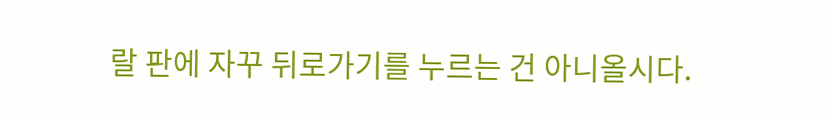랄 판에 자꾸 뒤로가기를 누르는 건 아니올시다.